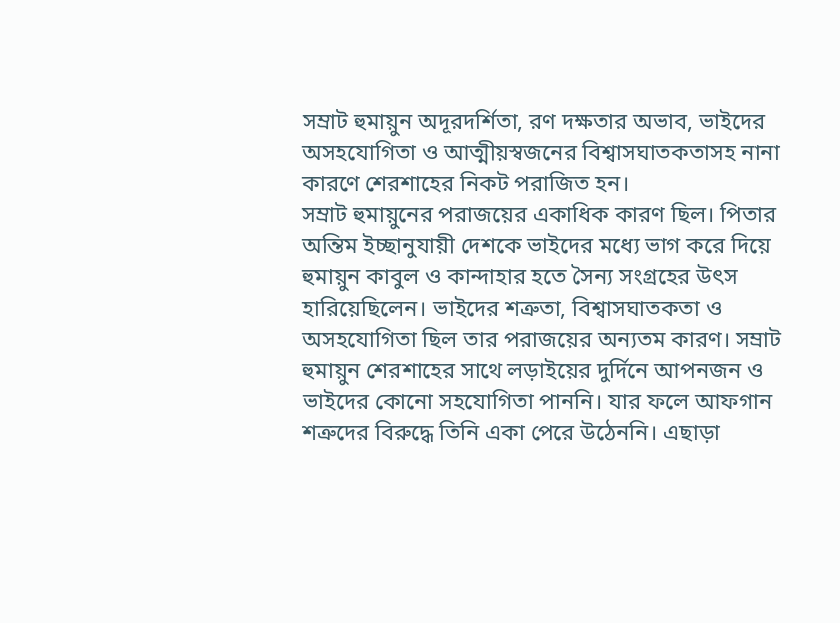সম্রাট হুমায়ুন অদূরদর্শিতা, রণ দক্ষতার অভাব, ভাইদের অসহযোগিতা ও আত্মীয়স্বজনের বিশ্বাসঘাতকতাসহ নানা কারণে শেরশাহের নিকট পরাজিত হন।
সম্রাট হুমায়ুনের পরাজয়ের একাধিক কারণ ছিল। পিতার অন্তিম ইচ্ছানুযায়ী দেশকে ভাইদের মধ্যে ভাগ করে দিয়ে হুমায়ুন কাবুল ও কান্দাহার হতে সৈন্য সংগ্রহের উৎস হারিয়েছিলেন। ভাইদের শত্রুতা, বিশ্বাসঘাতকতা ও অসহযোগিতা ছিল তার পরাজয়ের অন্যতম কারণ। সম্রাট হুমায়ুন শেরশাহের সাথে লড়াইয়ের দুর্দিনে আপনজন ও ভাইদের কোনো সহযোগিতা পাননি। যার ফলে আফগান শত্রুদের বিরুদ্ধে তিনি একা পেরে উঠেননি। এছাড়া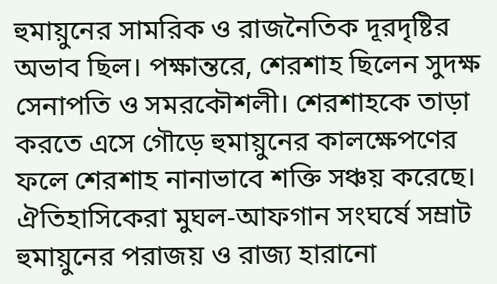হুমায়ুনের সামরিক ও রাজনৈতিক দূরদৃষ্টির অভাব ছিল। পক্ষান্তরে, শেরশাহ ছিলেন সুদক্ষ সেনাপতি ও সমরকৌশলী। শেরশাহকে তাড়া করতে এসে গৌড়ে হুমায়ুনের কালক্ষেপণের ফলে শেরশাহ নানাভাবে শক্তি সঞ্চয় করেছে। ঐতিহাসিকেরা মুঘল-আফগান সংঘর্ষে সম্রাট হুমায়ুনের পরাজয় ও রাজ্য হারানো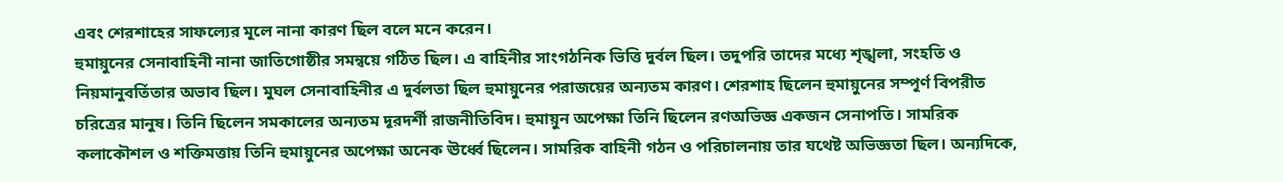এবং শেরশাহের সাফল্যের মূলে নানা কারণ ছিল বলে মনে করেন।
হুমায়ুনের সেনাবাহিনী নানা জাতিগোষ্ঠীর সমন্বয়ে গঠিত ছিল। এ বাহিনীর সাংগঠনিক ভিত্তি দুর্বল ছিল। তদুপরি তাদের মধ্যে শৃঙ্খলা, সংহতি ও নিয়মানুবর্তিতার অভাব ছিল। মুঘল সেনাবাহিনীর এ দুর্বলতা ছিল হুমায়ুনের পরাজয়ের অন্যতম কারণ। শেরশাহ ছিলেন হুমায়ুনের সম্পূর্ণ বিপরীত চরিত্রের মানুষ। তিনি ছিলেন সমকালের অন্যতম দূরদর্শী রাজনীতিবিদ। হুমায়ুন অপেক্ষা তিনি ছিলেন রণঅভিজ্ঞ একজন সেনাপতি। সামরিক কলাকৌশল ও শক্তিমত্তায় তিনি হুমায়ুনের অপেক্ষা অনেক ঊর্ধ্বে ছিলেন। সামরিক বাহিনী গঠন ও পরিচালনায় তার যথেষ্ট অভিজ্ঞতা ছিল। অন্যদিকে,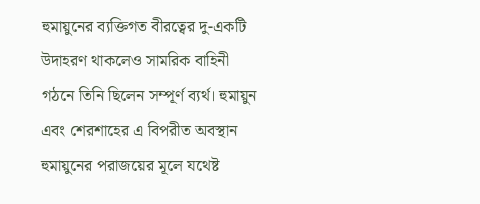হুমায়ুনের ব্যক্তিগত বীরত্বের দু-একটি উদাহরণ থাকলেও সামরিক বাহিনী গঠনে তিনি ছিলেন সম্পূর্ণ ব্যর্থ। হুমায়ুন এবং শেরশাহের এ বিপরীত অবস্থান হুমায়ুনের পরাজয়ের মূলে যথেষ্ট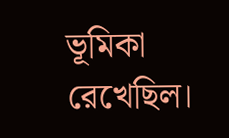ভূমিকা রেখেছিল।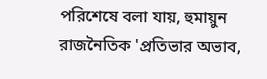পরিশেষে বলা যায়, হুমায়ুন রাজনৈতিক 'প্রতিভার অভাব,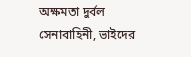অক্ষমতা দুর্বল সেনাবাহিনী, ভাইদের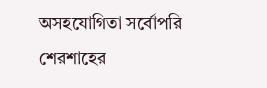অসহযোগিতা সর্বোপরি শেরশাহের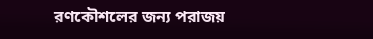রণকৌশলের জন্য পরাজয়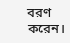বরণ করেন।